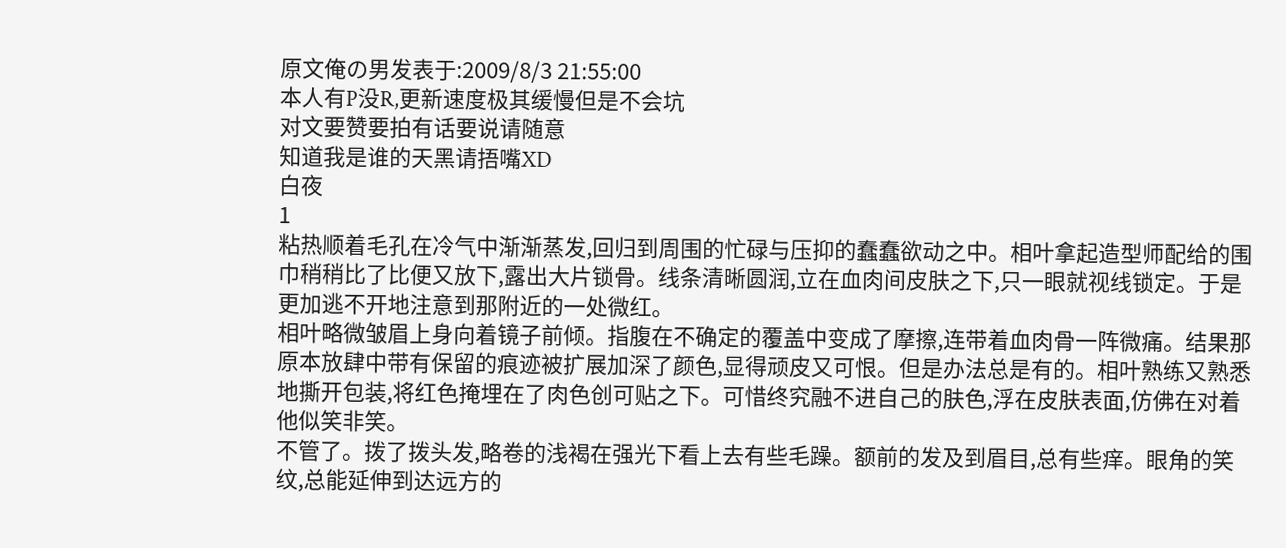原文俺の男发表于:2009/8/3 21:55:00
本人有P没R,更新速度极其缓慢但是不会坑
对文要赞要拍有话要说请随意
知道我是谁的天黑请捂嘴XD
白夜
1
粘热顺着毛孔在冷气中渐渐蒸发,回归到周围的忙碌与压抑的蠢蠢欲动之中。相叶拿起造型师配给的围巾稍稍比了比便又放下,露出大片锁骨。线条清晰圆润,立在血肉间皮肤之下,只一眼就视线锁定。于是更加逃不开地注意到那附近的一处微红。
相叶略微皱眉上身向着镜子前倾。指腹在不确定的覆盖中变成了摩擦,连带着血肉骨一阵微痛。结果那原本放肆中带有保留的痕迹被扩展加深了颜色,显得顽皮又可恨。但是办法总是有的。相叶熟练又熟悉地撕开包装,将红色掩埋在了肉色创可贴之下。可惜终究融不进自己的肤色,浮在皮肤表面,仿佛在对着他似笑非笑。
不管了。拨了拨头发,略卷的浅褐在强光下看上去有些毛躁。额前的发及到眉目,总有些痒。眼角的笑纹,总能延伸到达远方的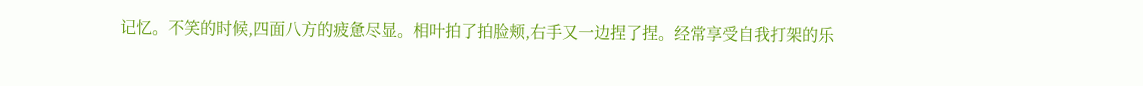记忆。不笑的时候,四面八方的疲惫尽显。相叶拍了拍脸颊,右手又一边捏了捏。经常享受自我打架的乐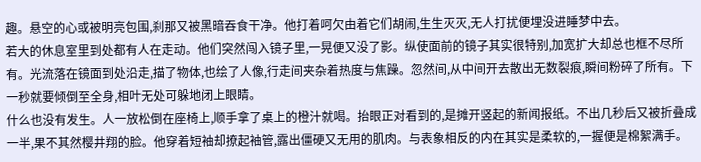趣。悬空的心或被明亮包围,刹那又被黑暗吞食干净。他打着呵欠由着它们胡闹,生生灭灭,无人打扰便埋没进睡梦中去。
若大的休息室里到处都有人在走动。他们突然闯入镜子里,一晃便又没了影。纵使面前的镜子其实很特别,加宽扩大却总也框不尽所有。光流落在镜面到处沿走,描了物体,也绘了人像,行走间夹杂着热度与焦躁。忽然间,从中间开去散出无数裂痕,瞬间粉碎了所有。下一秒就要倾倒至全身,相叶无处可躲地闭上眼睛。
什么也没有发生。人一放松倒在座椅上,顺手拿了桌上的橙汁就喝。抬眼正对看到的,是摊开竖起的新闻报纸。不出几秒后又被折叠成一半,果不其然樱井翔的脸。他穿着短袖却撩起袖管,露出僵硬又无用的肌肉。与表象相反的内在其实是柔软的,一握便是棉絮满手。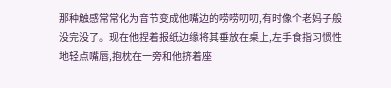那种触感常常化为音节变成他嘴边的唠唠叨叨,有时像个老妈子般没完没了。现在他捏着报纸边缘将其垂放在桌上,左手食指习惯性地轻点嘴唇,抱枕在一旁和他挤着座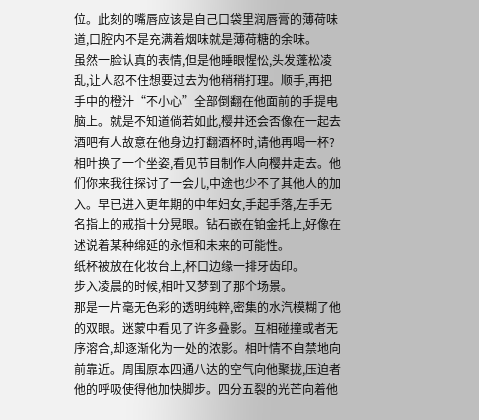位。此刻的嘴唇应该是自己口袋里润唇膏的薄荷味道,口腔内不是充满着烟味就是薄荷糖的余味。
虽然一脸认真的表情,但是他睡眼惺忪,头发蓬松凌乱,让人忍不住想要过去为他稍稍打理。顺手,再把手中的橙汁“不小心”全部倒翻在他面前的手提电脑上。就是不知道倘若如此,樱井还会否像在一起去酒吧有人故意在他身边打翻酒杯时,请他再喝一杯?
相叶换了一个坐姿,看见节目制作人向樱井走去。他们你来我往探讨了一会儿,中途也少不了其他人的加入。早已进入更年期的中年妇女,手起手落,左手无名指上的戒指十分晃眼。钻石嵌在铂金托上,好像在述说着某种绵延的永恒和未来的可能性。
纸杯被放在化妆台上,杯口边缘一排牙齿印。
步入凌晨的时候,相叶又梦到了那个场景。
那是一片毫无色彩的透明纯粹,密集的水汽模糊了他的双眼。迷蒙中看见了许多叠影。互相碰撞或者无序溶合,却逐渐化为一处的浓影。相叶情不自禁地向前靠近。周围原本四通八达的空气向他聚拢,压迫者他的呼吸使得他加快脚步。四分五裂的光芒向着他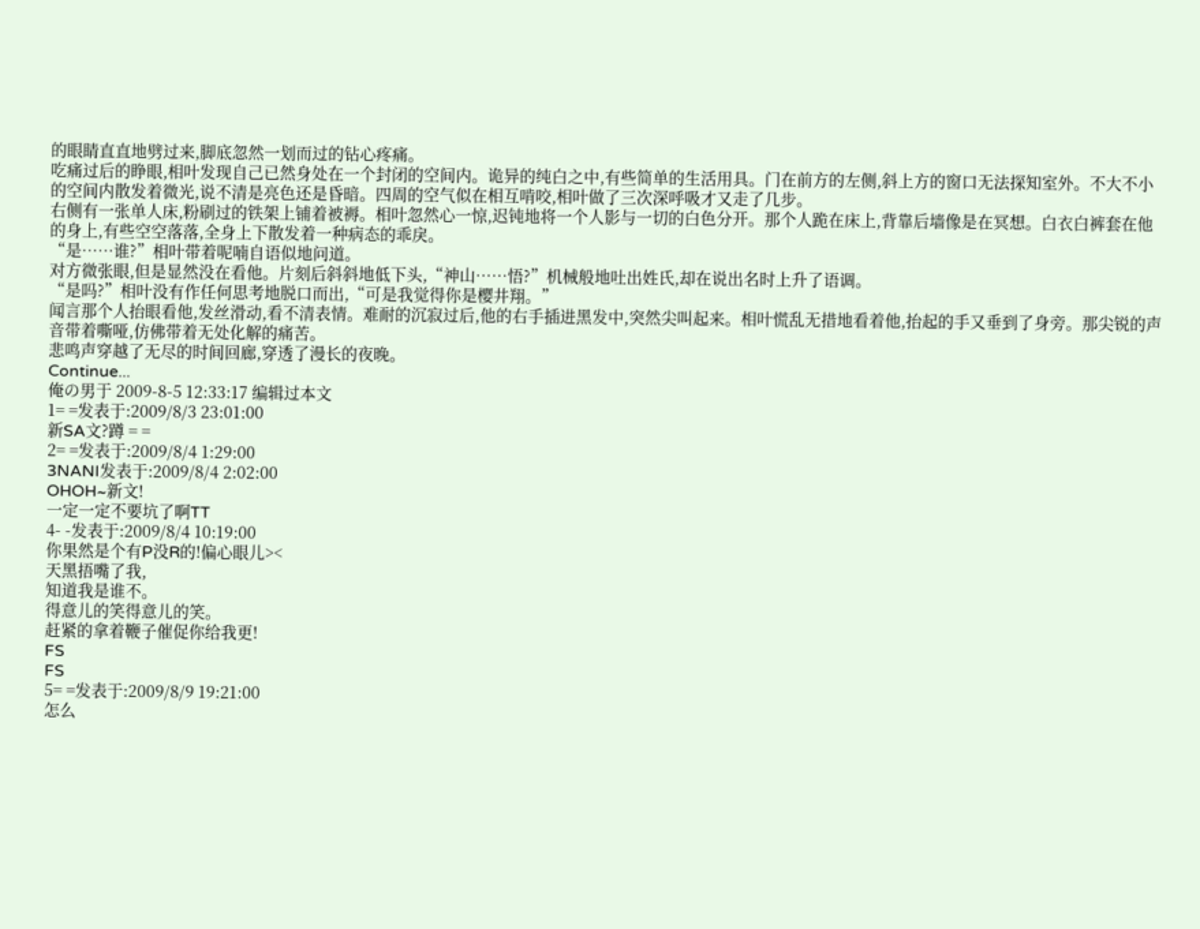的眼睛直直地劈过来,脚底忽然一划而过的钻心疼痛。
吃痛过后的睁眼,相叶发现自己已然身处在一个封闭的空间内。诡异的纯白之中,有些简单的生活用具。门在前方的左侧,斜上方的窗口无法探知室外。不大不小的空间内散发着微光,说不清是亮色还是昏暗。四周的空气似在相互啃咬,相叶做了三次深呼吸才又走了几步。
右侧有一张单人床,粉刷过的铁架上铺着被褥。相叶忽然心一惊,迟钝地将一个人影与一切的白色分开。那个人跪在床上,背靠后墙像是在冥想。白衣白裤套在他的身上,有些空空落落,全身上下散发着一种病态的乖戾。
“是……谁?”相叶带着呢喃自语似地问道。
对方微张眼,但是显然没在看他。片刻后斜斜地低下头,“神山……悟?”机械般地吐出姓氏,却在说出名时上升了语调。
“是吗?”相叶没有作任何思考地脱口而出,“可是我觉得你是樱井翔。”
闻言那个人抬眼看他,发丝滑动,看不清表情。难耐的沉寂过后,他的右手插进黑发中,突然尖叫起来。相叶慌乱无措地看着他,抬起的手又垂到了身旁。那尖锐的声音带着嘶哑,仿佛带着无处化解的痛苦。
悲鸣声穿越了无尽的时间回廊,穿透了漫长的夜晚。
Continue...
俺の男于 2009-8-5 12:33:17 编辑过本文
1= =发表于:2009/8/3 23:01:00
新SA文?蹲 = =
2= =发表于:2009/8/4 1:29:00
3NANI发表于:2009/8/4 2:02:00
OHOH~新文!
一定一定不要坑了啊TT
4- -发表于:2009/8/4 10:19:00
你果然是个有P没R的!偏心眼儿><
天黑捂嘴了我,
知道我是谁不。
得意儿的笑得意儿的笑。
赶紧的拿着鞭子催促你给我更!
FS
FS
5= =发表于:2009/8/9 19:21:00
怎么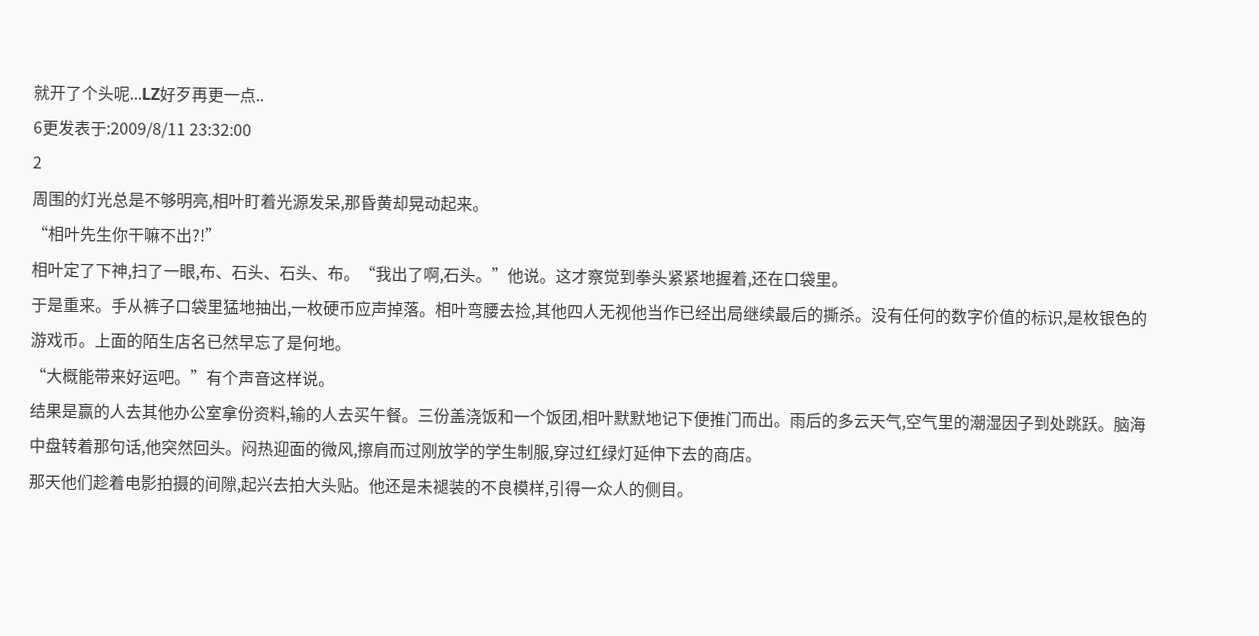就开了个头呢...LZ好歹再更一点..
6更发表于:2009/8/11 23:32:00
2
周围的灯光总是不够明亮,相叶盯着光源发呆,那昏黄却晃动起来。
“相叶先生你干嘛不出?!”
相叶定了下神,扫了一眼,布、石头、石头、布。“我出了啊,石头。”他说。这才察觉到拳头紧紧地握着,还在口袋里。
于是重来。手从裤子口袋里猛地抽出,一枚硬币应声掉落。相叶弯腰去捡,其他四人无视他当作已经出局继续最后的撕杀。没有任何的数字价值的标识,是枚银色的游戏币。上面的陌生店名已然早忘了是何地。
“大概能带来好运吧。”有个声音这样说。
结果是赢的人去其他办公室拿份资料,输的人去买午餐。三份盖浇饭和一个饭团,相叶默默地记下便推门而出。雨后的多云天气,空气里的潮湿因子到处跳跃。脑海中盘转着那句话,他突然回头。闷热迎面的微风,擦肩而过刚放学的学生制服,穿过红绿灯延伸下去的商店。
那天他们趁着电影拍摄的间隙,起兴去拍大头贴。他还是未褪装的不良模样,引得一众人的侧目。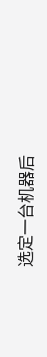选定一台机器后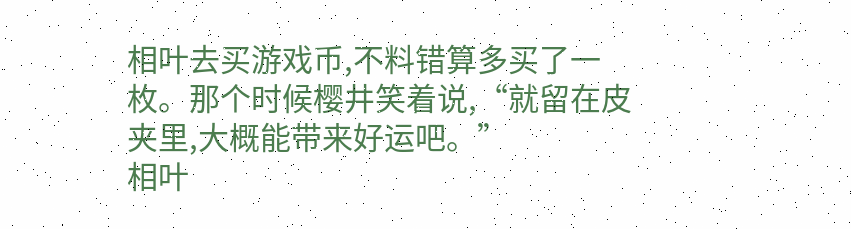相叶去买游戏币,不料错算多买了一枚。那个时候樱井笑着说,“就留在皮夹里,大概能带来好运吧。”
相叶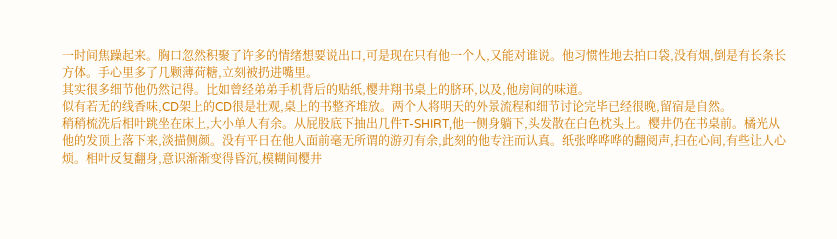一时间焦躁起来。胸口忽然积聚了许多的情绪想要说出口,可是现在只有他一个人,又能对谁说。他习惯性地去拍口袋,没有烟,倒是有长条长方体。手心里多了几颗薄荷糖,立刻被扔进嘴里。
其实很多细节他仍然记得。比如曾经弟弟手机背后的贴纸,樱井翔书桌上的脐环,以及,他房间的味道。
似有若无的线香味,CD架上的CD很是壮观,桌上的书整齐堆放。两个人将明天的外景流程和细节讨论完毕已经很晚,留宿是自然。
稍稍梳洗后相叶跳坐在床上,大小单人有余。从屁股底下抽出几件T-SHIRT,他一侧身躺下,头发散在白色枕头上。樱井仍在书桌前。橘光从他的发顶上落下来,淡描侧颜。没有平日在他人面前毫无所谓的游刃有余,此刻的他专注而认真。纸张哗哗哗的翻阅声,扫在心间,有些让人心烦。相叶反复翻身,意识渐渐变得昏沉,模糊间樱井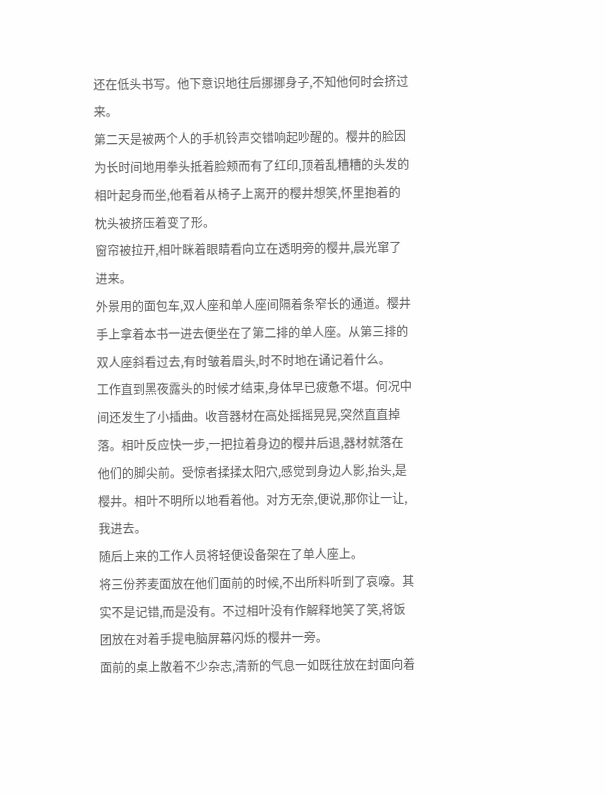还在低头书写。他下意识地往后挪挪身子,不知他何时会挤过来。
第二天是被两个人的手机铃声交错响起吵醒的。樱井的脸因为长时间地用拳头抵着脸颊而有了红印,顶着乱糟糟的头发的相叶起身而坐,他看着从椅子上离开的樱井想笑,怀里抱着的枕头被挤压着变了形。
窗帘被拉开,相叶眯着眼睛看向立在透明旁的樱井,晨光窜了进来。
外景用的面包车,双人座和单人座间隔着条窄长的通道。樱井手上拿着本书一进去便坐在了第二排的单人座。从第三排的双人座斜看过去,有时皱着眉头,时不时地在诵记着什么。
工作直到黑夜露头的时候才结束,身体早已疲惫不堪。何况中间还发生了小插曲。收音器材在高处摇摇晃晃,突然直直掉落。相叶反应快一步,一把拉着身边的樱井后退,器材就落在他们的脚尖前。受惊者揉揉太阳穴,感觉到身边人影,抬头,是樱井。相叶不明所以地看着他。对方无奈,便说,那你让一让,我进去。
随后上来的工作人员将轻便设备架在了单人座上。
将三份荞麦面放在他们面前的时候,不出所料听到了哀嚎。其实不是记错,而是没有。不过相叶没有作解释地笑了笑,将饭团放在对着手提电脑屏幕闪烁的樱井一旁。
面前的桌上散着不少杂志,清新的气息一如既往放在封面向着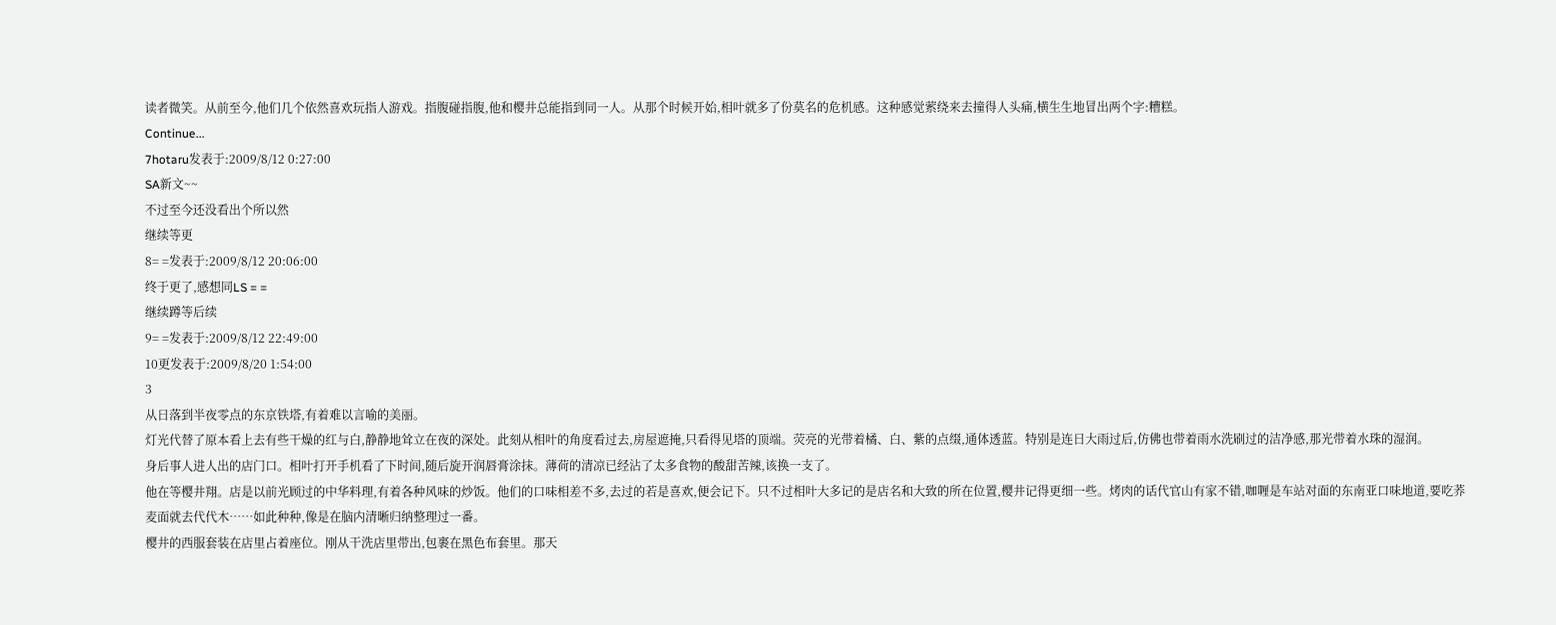读者微笑。从前至今,他们几个依然喜欢玩指人游戏。指腹碰指腹,他和樱井总能指到同一人。从那个时候开始,相叶就多了份莫名的危机感。这种感觉萦绕来去撞得人头痛,横生生地冒出两个字:糟糕。
Continue...
7hotaru发表于:2009/8/12 0:27:00
SA新文~~
不过至今还没看出个所以然
继续等更
8= =发表于:2009/8/12 20:06:00
终于更了,感想同LS = =
继续蹲等后续
9= =发表于:2009/8/12 22:49:00
10更发表于:2009/8/20 1:54:00
3
从日落到半夜零点的东京铁塔,有着难以言喻的美丽。
灯光代替了原本看上去有些干燥的红与白,静静地耸立在夜的深处。此刻从相叶的角度看过去,房屋遮掩,只看得见塔的顶端。荧亮的光带着橘、白、紫的点缀,通体透蓝。特别是连日大雨过后,仿佛也带着雨水洗刷过的洁净感,那光带着水珠的湿润。
身后事人进人出的店门口。相叶打开手机看了下时间,随后旋开润唇膏涂抹。薄荷的清凉已经沾了太多食物的酸甜苦辣,该换一支了。
他在等樱井翔。店是以前光顾过的中华料理,有着各种风味的炒饭。他们的口味相差不多,去过的若是喜欢,便会记下。只不过相叶大多记的是店名和大致的所在位置,樱井记得更细一些。烤肉的话代官山有家不错,咖喱是车站对面的东南亚口味地道,要吃荞麦面就去代代木……如此种种,像是在脑内清晰归纳整理过一番。
樱井的西服套装在店里占着座位。刚从干洗店里带出,包裹在黑色布套里。那天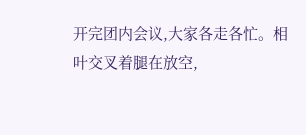开完团内会议,大家各走各忙。相叶交叉着腿在放空,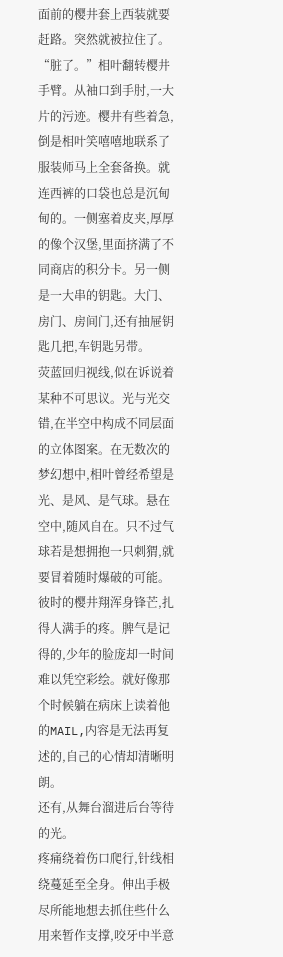面前的樱井套上西装就要赶路。突然就被拉住了。“脏了。”相叶翻转樱井手臂。从袖口到手肘,一大片的污迹。樱井有些着急,倒是相叶笑嘻嘻地联系了服装师马上全套备换。就连西裤的口袋也总是沉甸甸的。一侧塞着皮夹,厚厚的像个汉堡,里面挤满了不同商店的积分卡。另一侧是一大串的钥匙。大门、房门、房间门,还有抽屉钥匙几把,车钥匙另带。
荧蓝回归视线,似在诉说着某种不可思议。光与光交错,在半空中构成不同层面的立体图案。在无数次的梦幻想中,相叶曾经希望是光、是风、是气球。悬在空中,随风自在。只不过气球若是想拥抱一只刺猬,就要冒着随时爆破的可能。
彼时的樱井翔浑身锋芒,扎得人满手的疼。脾气是记得的,少年的脸庞却一时间难以凭空彩绘。就好像那个时候躺在病床上读着他的MAIL,内容是无法再复述的,自己的心情却清晰明朗。
还有,从舞台溜进后台等待的光。
疼痛绕着伤口爬行,针线相绕蔓延至全身。伸出手极尽所能地想去抓住些什么用来暂作支撑,咬牙中半意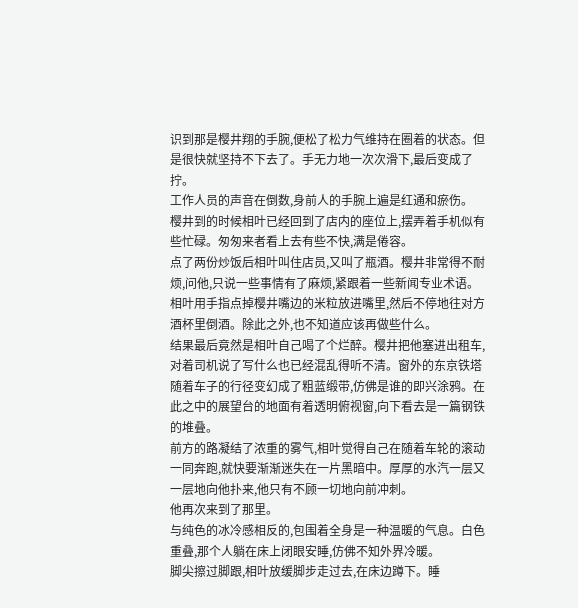识到那是樱井翔的手腕,便松了松力气维持在圈着的状态。但是很快就坚持不下去了。手无力地一次次滑下,最后变成了拧。
工作人员的声音在倒数,身前人的手腕上遍是红通和瘀伤。
樱井到的时候相叶已经回到了店内的座位上,摆弄着手机似有些忙碌。匆匆来者看上去有些不快,满是倦容。
点了两份炒饭后相叶叫住店员,又叫了瓶酒。樱井非常得不耐烦,问他,只说一些事情有了麻烦,紧跟着一些新闻专业术语。
相叶用手指点掉樱井嘴边的米粒放进嘴里,然后不停地往对方酒杯里倒酒。除此之外,也不知道应该再做些什么。
结果最后竟然是相叶自己喝了个烂醉。樱井把他塞进出租车,对着司机说了写什么也已经混乱得听不清。窗外的东京铁塔随着车子的行径变幻成了粗蓝缎带,仿佛是谁的即兴涂鸦。在此之中的展望台的地面有着透明俯视窗,向下看去是一篇钢铁的堆叠。
前方的路凝结了浓重的雾气,相叶觉得自己在随着车轮的滚动一同奔跑,就快要渐渐迷失在一片黑暗中。厚厚的水汽一层又一层地向他扑来,他只有不顾一切地向前冲刺。
他再次来到了那里。
与纯色的冰冷感相反的,包围着全身是一种温暖的气息。白色重叠,那个人躺在床上闭眼安睡,仿佛不知外界冷暖。
脚尖擦过脚跟,相叶放缓脚步走过去,在床边蹲下。睡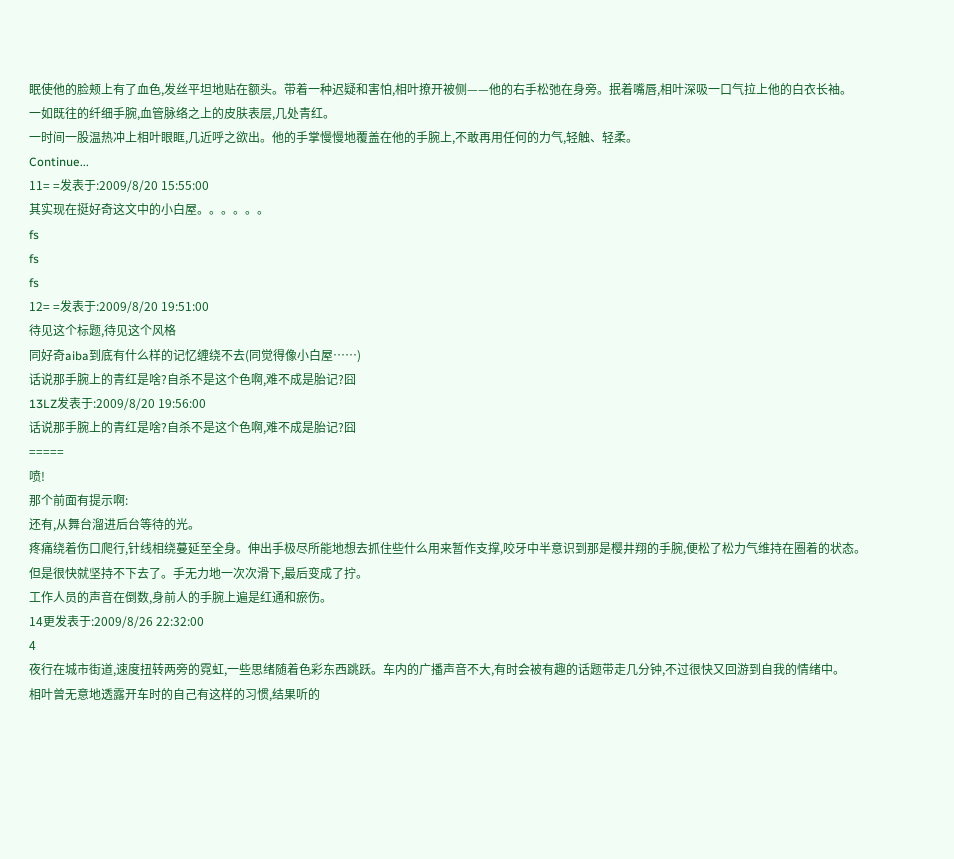眠使他的脸颊上有了血色,发丝平坦地贴在额头。带着一种迟疑和害怕,相叶撩开被侧——他的右手松弛在身旁。抿着嘴唇,相叶深吸一口气拉上他的白衣长袖。
一如既往的纤细手腕,血管脉络之上的皮肤表层,几处青红。
一时间一股温热冲上相叶眼眶,几近呼之欲出。他的手掌慢慢地覆盖在他的手腕上,不敢再用任何的力气,轻触、轻柔。
Continue...
11= =发表于:2009/8/20 15:55:00
其实现在挺好奇这文中的小白屋。。。。。。
fs
fs
fs
12= =发表于:2009/8/20 19:51:00
待见这个标题,待见这个风格
同好奇aiba到底有什么样的记忆缠绕不去(同觉得像小白屋……)
话说那手腕上的青红是啥?自杀不是这个色啊,难不成是胎记?囧
13LZ发表于:2009/8/20 19:56:00
话说那手腕上的青红是啥?自杀不是这个色啊,难不成是胎记?囧
=====
喷!
那个前面有提示啊:
还有,从舞台溜进后台等待的光。
疼痛绕着伤口爬行,针线相绕蔓延至全身。伸出手极尽所能地想去抓住些什么用来暂作支撑,咬牙中半意识到那是樱井翔的手腕,便松了松力气维持在圈着的状态。但是很快就坚持不下去了。手无力地一次次滑下,最后变成了拧。
工作人员的声音在倒数,身前人的手腕上遍是红通和瘀伤。
14更发表于:2009/8/26 22:32:00
4
夜行在城市街道,速度扭转两旁的霓虹,一些思绪随着色彩东西跳跃。车内的广播声音不大,有时会被有趣的话题带走几分钟,不过很快又回游到自我的情绪中。
相叶曾无意地透露开车时的自己有这样的习惯,结果听的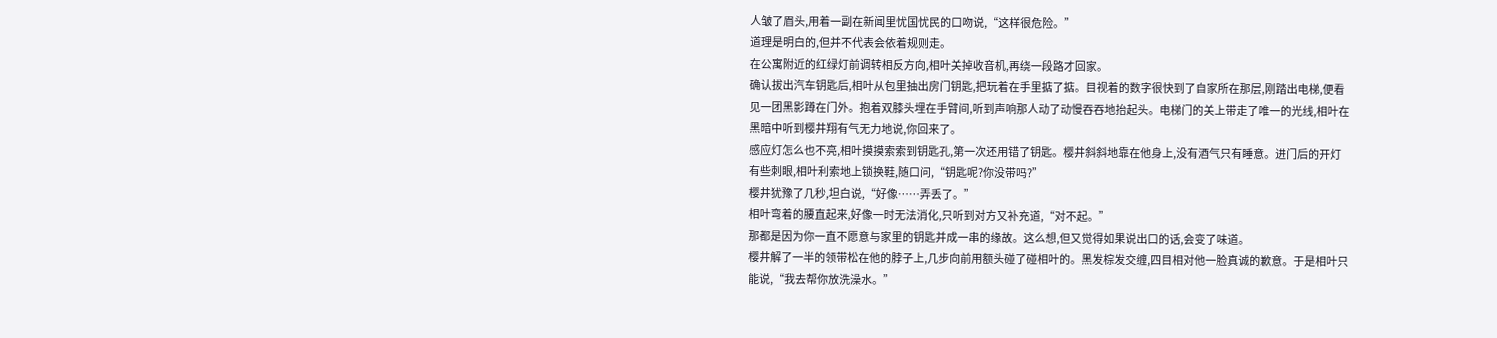人皱了眉头,用着一副在新闻里忧国忧民的口吻说,“这样很危险。”
道理是明白的,但并不代表会依着规则走。
在公寓附近的红绿灯前调转相反方向,相叶关掉收音机,再绕一段路才回家。
确认拔出汽车钥匙后,相叶从包里抽出房门钥匙,把玩着在手里掂了掂。目视着的数字很快到了自家所在那层,刚踏出电梯,便看见一团黑影蹲在门外。抱着双膝头埋在手臂间,听到声响那人动了动慢吞吞地抬起头。电梯门的关上带走了唯一的光线,相叶在黑暗中听到樱井翔有气无力地说,你回来了。
感应灯怎么也不亮,相叶摸摸索索到钥匙孔,第一次还用错了钥匙。樱井斜斜地靠在他身上,没有酒气只有睡意。进门后的开灯有些刺眼,相叶利索地上锁换鞋,随口问,“钥匙呢?你没带吗?”
樱井犹豫了几秒,坦白说,“好像……弄丢了。”
相叶弯着的腰直起来,好像一时无法消化,只听到对方又补充道,“对不起。”
那都是因为你一直不愿意与家里的钥匙并成一串的缘故。这么想,但又觉得如果说出口的话,会变了味道。
樱井解了一半的领带松在他的脖子上,几步向前用额头碰了碰相叶的。黑发棕发交缠,四目相对他一脸真诚的歉意。于是相叶只能说,“我去帮你放洗澡水。”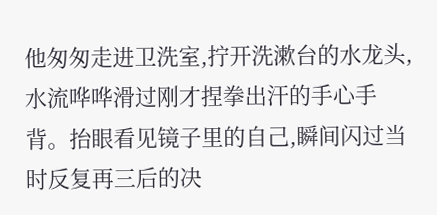他匆匆走进卫洗室,拧开洗漱台的水龙头,水流哗哗滑过刚才捏拳出汗的手心手背。抬眼看见镜子里的自己,瞬间闪过当时反复再三后的决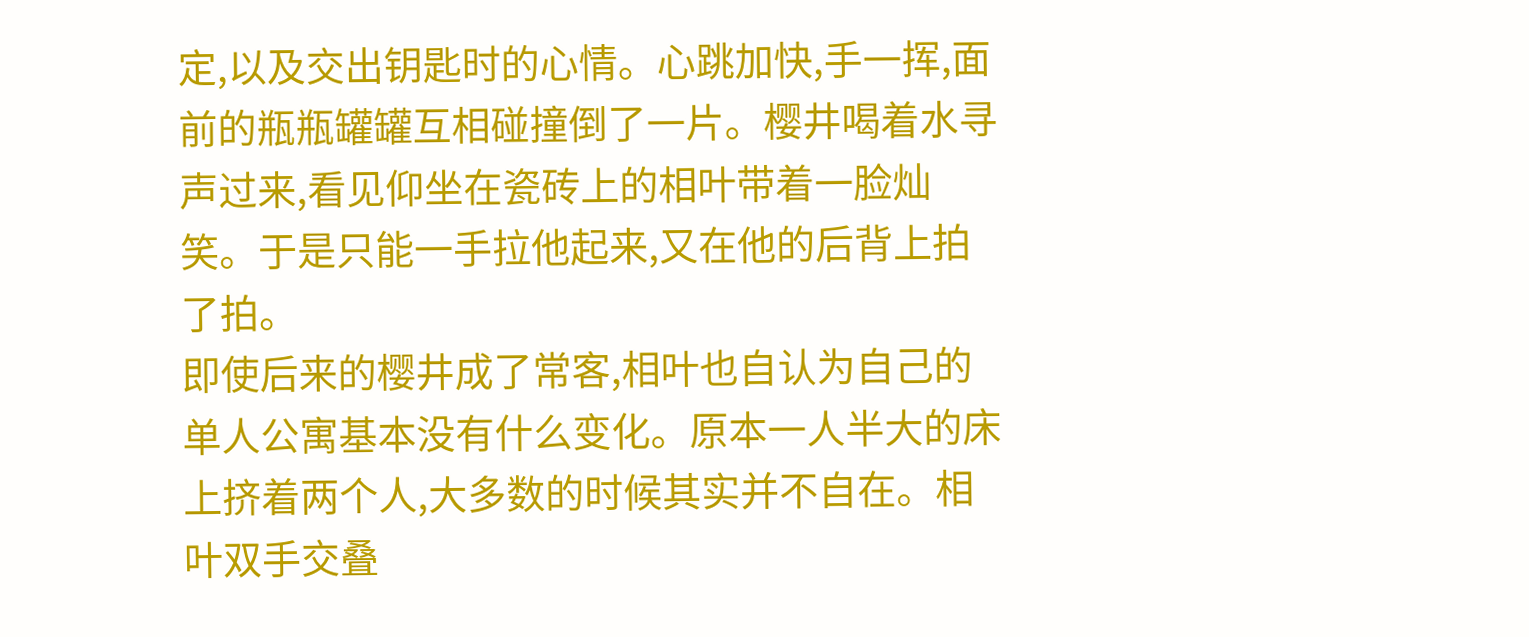定,以及交出钥匙时的心情。心跳加快,手一挥,面前的瓶瓶罐罐互相碰撞倒了一片。樱井喝着水寻声过来,看见仰坐在瓷砖上的相叶带着一脸灿笑。于是只能一手拉他起来,又在他的后背上拍了拍。
即使后来的樱井成了常客,相叶也自认为自己的单人公寓基本没有什么变化。原本一人半大的床上挤着两个人,大多数的时候其实并不自在。相叶双手交叠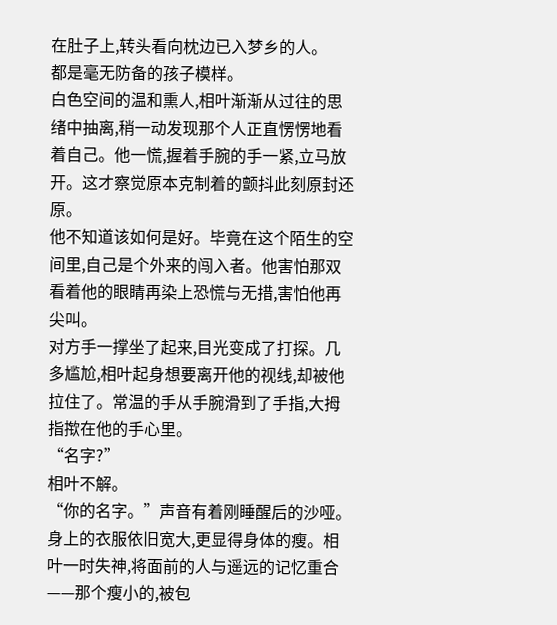在肚子上,转头看向枕边已入梦乡的人。
都是毫无防备的孩子模样。
白色空间的温和熏人,相叶渐渐从过往的思绪中抽离,稍一动发现那个人正直愣愣地看着自己。他一慌,握着手腕的手一紧,立马放开。这才察觉原本克制着的颤抖此刻原封还原。
他不知道该如何是好。毕竟在这个陌生的空间里,自己是个外来的闯入者。他害怕那双看着他的眼睛再染上恐慌与无措,害怕他再尖叫。
对方手一撑坐了起来,目光变成了打探。几多尴尬,相叶起身想要离开他的视线,却被他拉住了。常温的手从手腕滑到了手指,大拇指揿在他的手心里。
“名字?”
相叶不解。
“你的名字。”声音有着刚睡醒后的沙哑。
身上的衣服依旧宽大,更显得身体的瘦。相叶一时失神,将面前的人与遥远的记忆重合——那个瘦小的,被包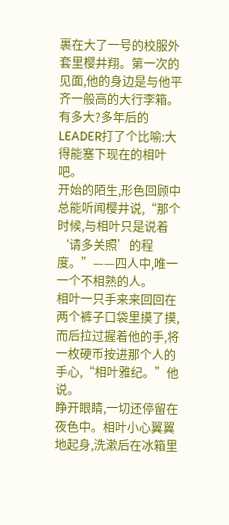裹在大了一号的校服外套里樱井翔。第一次的见面,他的身边是与他平齐一般高的大行李箱。有多大?多年后的LEADER打了个比喻:大得能塞下现在的相叶吧。
开始的陌生,形色回顾中总能听闻樱井说,“那个时候,与相叶只是说着‘请多关照’的程度。”——四人中,唯一一个不相熟的人。
相叶一只手来来回回在两个裤子口袋里摸了摸,而后拉过握着他的手,将一枚硬币按进那个人的手心,“相叶雅纪。”他说。
睁开眼睛,一切还停留在夜色中。相叶小心翼翼地起身,洗漱后在冰箱里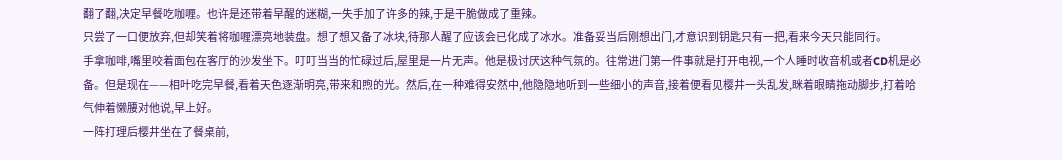翻了翻,决定早餐吃咖喱。也许是还带着早醒的迷糊,一失手加了许多的辣,于是干脆做成了重辣。
只尝了一口便放弃,但却笑着将咖喱漂亮地装盘。想了想又备了冰块,待那人醒了应该会已化成了冰水。准备妥当后刚想出门,才意识到钥匙只有一把,看来今天只能同行。
手拿咖啡,嘴里咬着面包在客厅的沙发坐下。叮叮当当的忙碌过后,屋里是一片无声。他是极讨厌这种气氛的。往常进门第一件事就是打开电视,一个人睡时收音机或者CD机是必备。但是现在——相叶吃完早餐,看着天色逐渐明亮,带来和煦的光。然后,在一种难得安然中,他隐隐地听到一些细小的声音,接着便看见樱井一头乱发,眯着眼睛拖动脚步,打着哈气伸着懒腰对他说,早上好。
一阵打理后樱井坐在了餐桌前,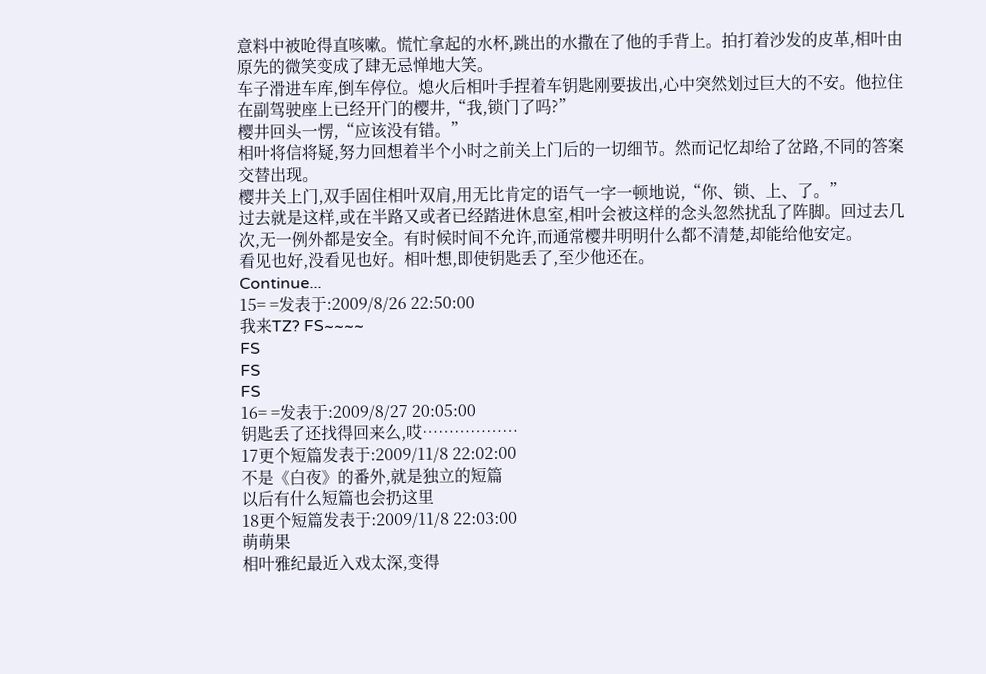意料中被呛得直咳嗽。慌忙拿起的水杯,跳出的水撒在了他的手背上。拍打着沙发的皮革,相叶由原先的微笑变成了肆无忌惮地大笑。
车子滑进车库,倒车停位。熄火后相叶手捏着车钥匙刚要拔出,心中突然划过巨大的不安。他拉住在副驾驶座上已经开门的樱井,“我,锁门了吗?”
樱井回头一愣,“应该没有错。”
相叶将信将疑,努力回想着半个小时之前关上门后的一切细节。然而记忆却给了岔路,不同的答案交替出现。
樱井关上门,双手固住相叶双肩,用无比肯定的语气一字一顿地说,“你、锁、上、了。”
过去就是这样,或在半路又或者已经踏进休息室,相叶会被这样的念头忽然扰乱了阵脚。回过去几次,无一例外都是安全。有时候时间不允许,而通常樱井明明什么都不清楚,却能给他安定。
看见也好,没看见也好。相叶想,即使钥匙丢了,至少他还在。
Continue...
15= =发表于:2009/8/26 22:50:00
我来TZ? FS~~~~
FS
FS
FS
16= =发表于:2009/8/27 20:05:00
钥匙丢了还找得回来么,哎………………
17更个短篇发表于:2009/11/8 22:02:00
不是《白夜》的番外,就是独立的短篇
以后有什么短篇也会扔这里
18更个短篇发表于:2009/11/8 22:03:00
萌萌果
相叶雅纪最近入戏太深,变得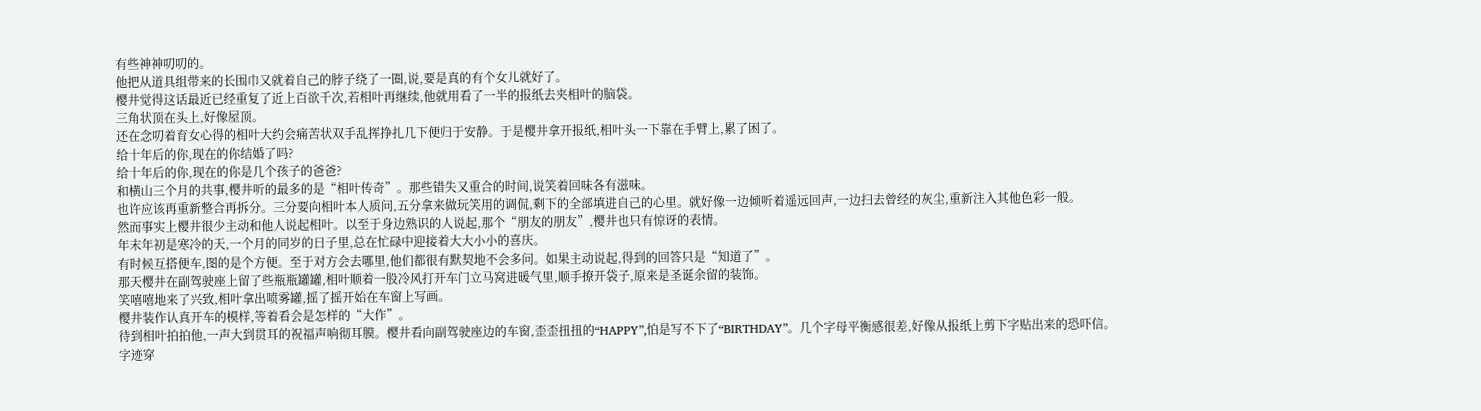有些神神叨叨的。
他把从道具组带来的长围巾又就着自己的脖子绕了一圈,说,要是真的有个女儿就好了。
樱井觉得这话最近已经重复了近上百欲千次,若相叶再继续,他就用看了一半的报纸去夹相叶的脑袋。
三角状顶在头上,好像屋顶。
还在念叨着育女心得的相叶大约会痛苦状双手乱挥挣扎几下便归于安静。于是樱井拿开报纸,相叶头一下靠在手臂上,累了困了。
给十年后的你,现在的你结婚了吗?
给十年后的你,现在的你是几个孩子的爸爸?
和横山三个月的共事,樱井听的最多的是“相叶传奇”。那些错失又重合的时间,说笑着回味各有滋味。
也许应该再重新整合再拆分。三分要向相叶本人质问,五分拿来做玩笑用的调侃,剩下的全部填进自己的心里。就好像一边倾听着遥远回声,一边扫去曾经的灰尘,重新注入其他色彩一般。
然而事实上樱井很少主动和他人说起相叶。以至于身边熟识的人说起,那个“朋友的朋友”,樱井也只有惊讶的表情。
年末年初是寒冷的天,一个月的同岁的日子里,总在忙碌中迎接着大大小小的喜庆。
有时候互搭便车,图的是个方便。至于对方会去哪里,他们都很有默契地不会多问。如果主动说起,得到的回答只是“知道了”。
那天樱井在副驾驶座上留了些瓶瓶罐罐,相叶顺着一股冷风打开车门立马窝进暖气里,顺手撩开袋子,原来是圣诞余留的装饰。
笑嘻嘻地来了兴致,相叶拿出喷雾罐,摇了摇开始在车窗上写画。
樱井装作认真开车的模样,等着看会是怎样的“大作”。
待到相叶拍拍他,一声大到贯耳的祝福声响彻耳膜。樱井看向副驾驶座边的车窗,歪歪扭扭的“HAPPY”,怕是写不下了“BIRTHDAY”。几个字母平衡感很差,好像从报纸上剪下字贴出来的恐吓信。
字迹穿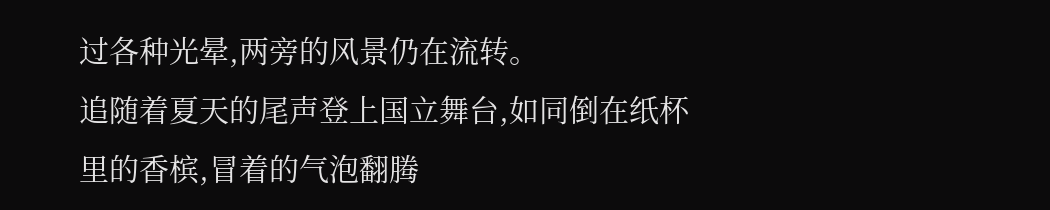过各种光晕,两旁的风景仍在流转。
追随着夏天的尾声登上国立舞台,如同倒在纸杯里的香槟,冒着的气泡翻腾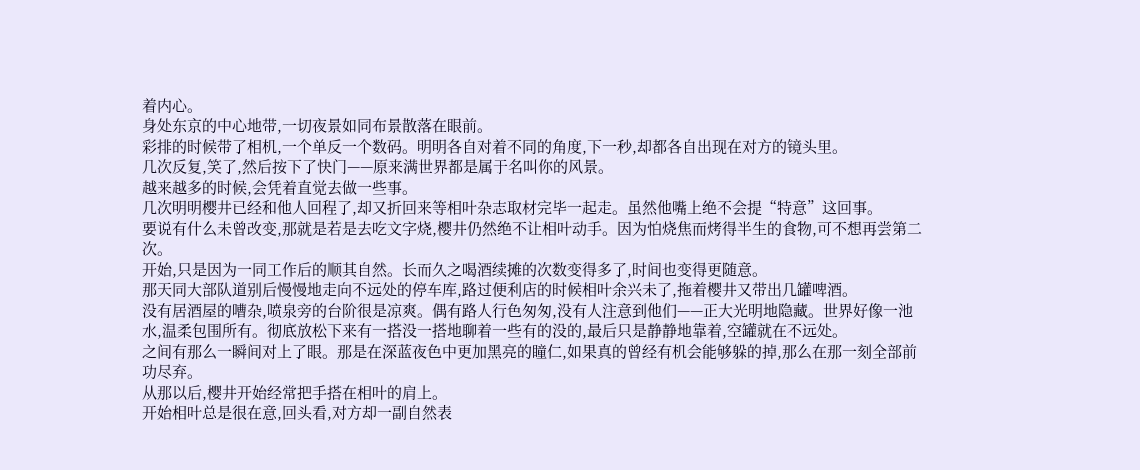着内心。
身处东京的中心地带,一切夜景如同布景散落在眼前。
彩排的时候带了相机,一个单反一个数码。明明各自对着不同的角度,下一秒,却都各自出现在对方的镜头里。
几次反复,笑了,然后按下了快门——原来满世界都是属于名叫你的风景。
越来越多的时候,会凭着直觉去做一些事。
几次明明樱井已经和他人回程了,却又折回来等相叶杂志取材完毕一起走。虽然他嘴上绝不会提“特意”这回事。
要说有什么未曾改变,那就是若是去吃文字烧,樱井仍然绝不让相叶动手。因为怕烧焦而烤得半生的食物,可不想再尝第二次。
开始,只是因为一同工作后的顺其自然。长而久之喝酒续摊的次数变得多了,时间也变得更随意。
那天同大部队道别后慢慢地走向不远处的停车库,路过便利店的时候相叶余兴未了,拖着樱井又带出几罐啤酒。
没有居酒屋的嘈杂,喷泉旁的台阶很是凉爽。偶有路人行色匆匆,没有人注意到他们——正大光明地隐藏。世界好像一池水,温柔包围所有。彻底放松下来有一搭没一搭地聊着一些有的没的,最后只是静静地靠着,空罐就在不远处。
之间有那么一瞬间对上了眼。那是在深蓝夜色中更加黑亮的瞳仁,如果真的曾经有机会能够躲的掉,那么在那一刻全部前功尽弃。
从那以后,樱井开始经常把手搭在相叶的肩上。
开始相叶总是很在意,回头看,对方却一副自然表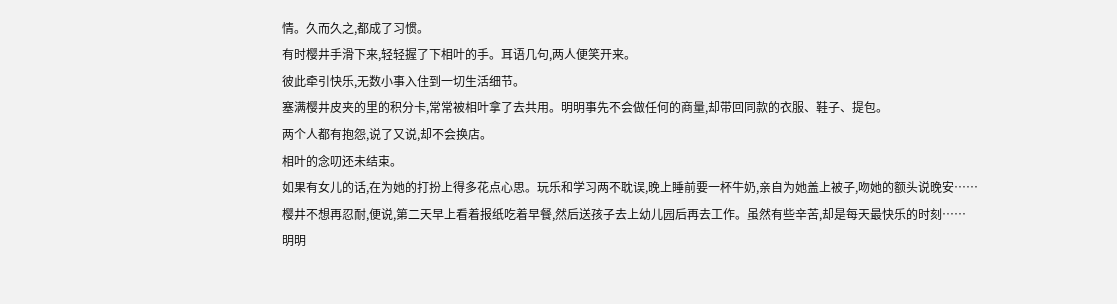情。久而久之,都成了习惯。
有时樱井手滑下来,轻轻握了下相叶的手。耳语几句,两人便笑开来。
彼此牵引快乐,无数小事入住到一切生活细节。
塞满樱井皮夹的里的积分卡,常常被相叶拿了去共用。明明事先不会做任何的商量,却带回同款的衣服、鞋子、提包。
两个人都有抱怨,说了又说,却不会换店。
相叶的念叨还未结束。
如果有女儿的话,在为她的打扮上得多花点心思。玩乐和学习两不耽误,晚上睡前要一杯牛奶,亲自为她盖上被子,吻她的额头说晚安……
樱井不想再忍耐,便说,第二天早上看着报纸吃着早餐,然后送孩子去上幼儿园后再去工作。虽然有些辛苦,却是每天最快乐的时刻……
明明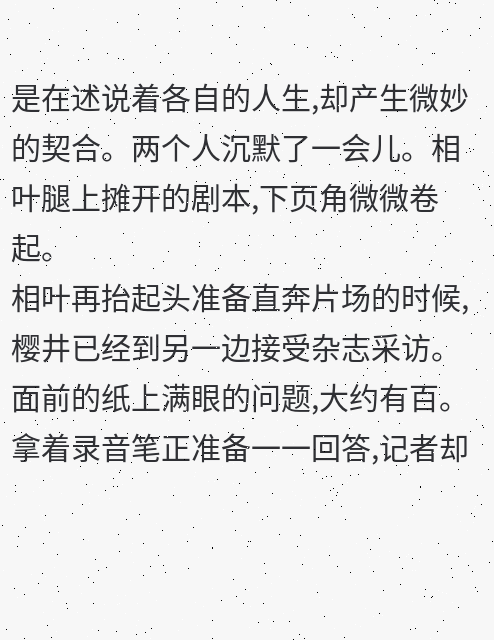是在述说着各自的人生,却产生微妙的契合。两个人沉默了一会儿。相叶腿上摊开的剧本,下页角微微卷起。
相叶再抬起头准备直奔片场的时候,樱井已经到另一边接受杂志采访。
面前的纸上满眼的问题,大约有百。拿着录音笔正准备一一回答,记者却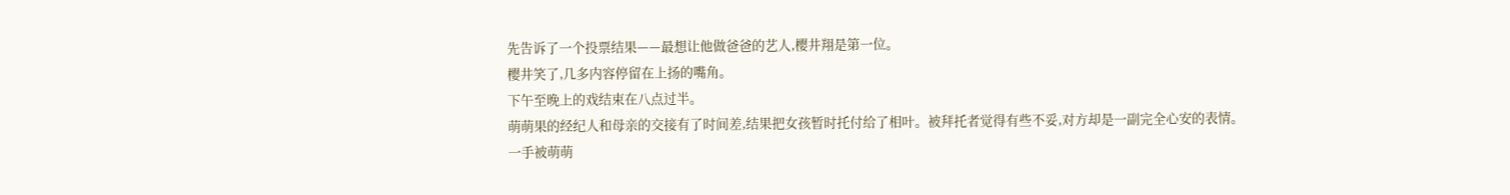先告诉了一个投票结果——最想让他做爸爸的艺人,樱井翔是第一位。
樱井笑了,几多内容停留在上扬的嘴角。
下午至晚上的戏结束在八点过半。
萌萌果的经纪人和母亲的交接有了时间差,结果把女孩暂时托付给了相叶。被拜托者觉得有些不妥,对方却是一副完全心安的表情。
一手被萌萌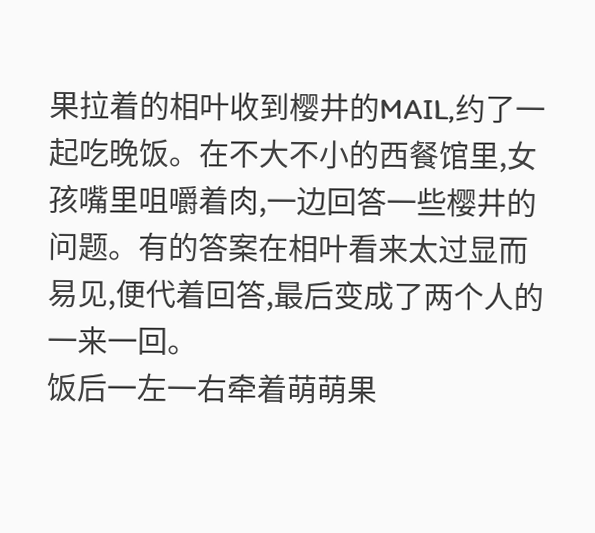果拉着的相叶收到樱井的MAIL,约了一起吃晚饭。在不大不小的西餐馆里,女孩嘴里咀嚼着肉,一边回答一些樱井的问题。有的答案在相叶看来太过显而易见,便代着回答,最后变成了两个人的一来一回。
饭后一左一右牵着萌萌果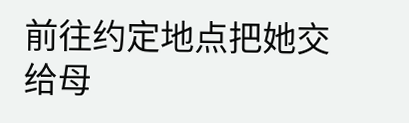前往约定地点把她交给母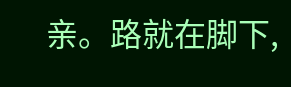亲。路就在脚下,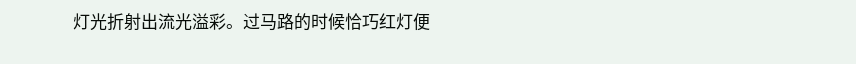灯光折射出流光溢彩。过马路的时候恰巧红灯便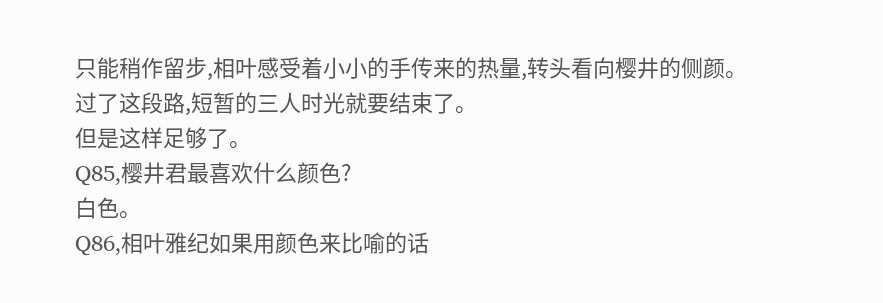只能稍作留步,相叶感受着小小的手传来的热量,转头看向樱井的侧颜。
过了这段路,短暂的三人时光就要结束了。
但是这样足够了。
Q85,樱井君最喜欢什么颜色?
白色。
Q86,相叶雅纪如果用颜色来比喻的话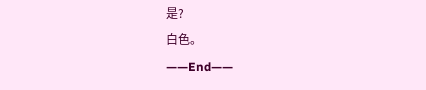是?
白色。
——End——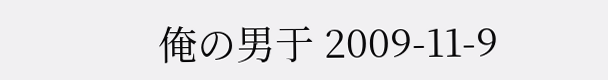俺の男于 2009-11-9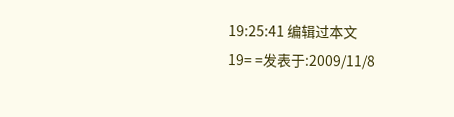19:25:41 编辑过本文
19= =发表于:2009/11/8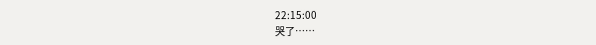22:15:00
哭了……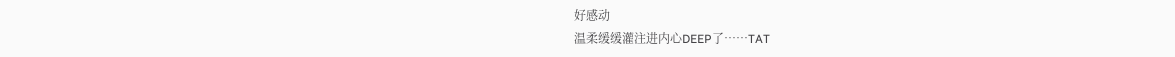好感动
温柔缓缓灌注进内心DEEP了……TAT